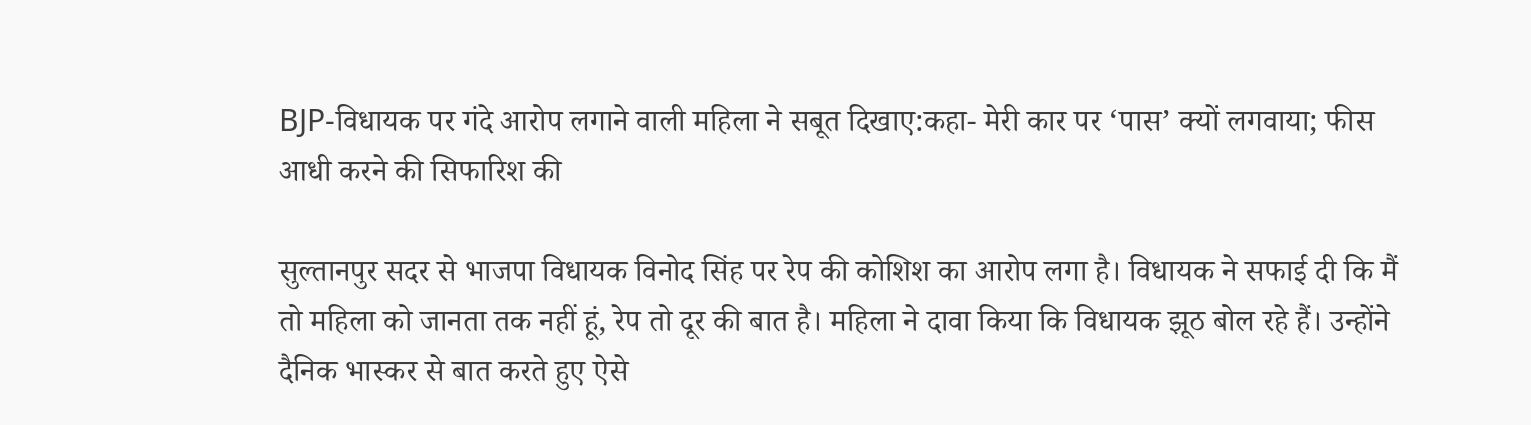BJP-विधायक पर गंदे आरोप लगाने वाली महिला ने सबूत दिखाए:कहा- मेरी कार पर ‘पास’ क्यों लगवाया; फीस आधी करने की सिफारिश की

सुल्तानपुर सदर से भाजपा विधायक विनोद सिंह पर रेप की कोशिश का आरोप लगा है। विधायक ने सफाई दी कि मैं तो महिला को जानता तक नहीं हूं, रेप तो दूर की बात है। महिला ने दावा किया कि विधायक झूठ बोल रहे हैं। उन्होंने दैनिक भास्कर से बात करते हुए ऐसे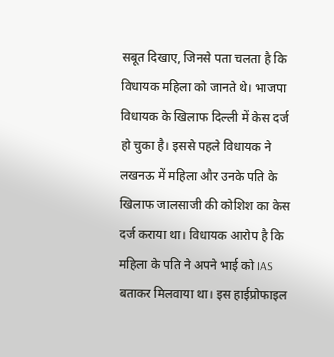सबूत दिखाए, जिनसे पता चलता है कि विधायक महिला को जानते थे। भाजपा विधायक के खिलाफ दिल्ली में केस दर्ज हो चुका है। इससे पहले विधायक ने लखनऊ में महिला और उनके पति के खिलाफ जालसाजी की कोशिश का केस दर्ज कराया था। विधायक आरोप है कि महिला के पति ने अपने भाई को IAS बताकर मिलवाया था। इस हाईप्रोफाइल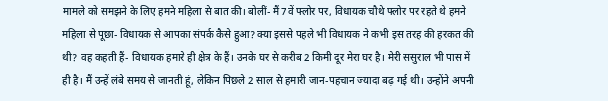मामले को समझने के लिए हमने महिला से बात की। बोलीं- मैं 7वें फ्लोर पर, विधायक चौथे फ्लोर पर रहते थे हमने महिला से पूछा- विधायक से आपका संपर्क कैसे हुआ? क्या इससे पहले भी विधायक ने कभी इस तरह की हरकत की थी? वह कहती हैं- विधायक हमारे ही क्षेत्र के हैं। उनके घर से करीब 2 किमी दूर मेरा घर है। मेरी ससुराल भी पास में ही है। मैं उन्हें लंबे समय से जानती हूं, लेकिन पिछले 2 साल से हमारी जान-पहचान ज्यादा बढ़ गई थी। उन्होंने अपनी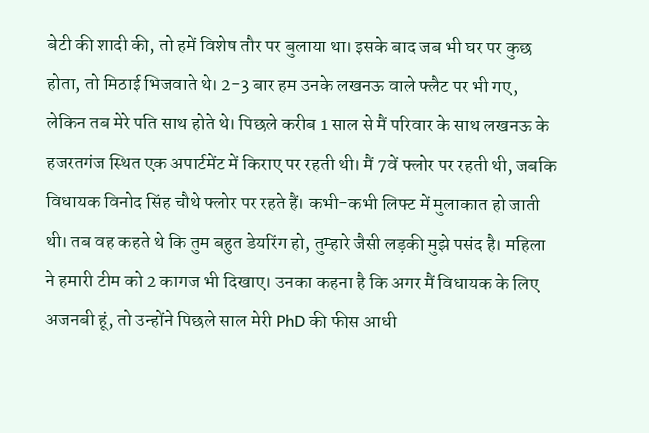बेटी की शादी की, तो हमें विशेष तौर पर बुलाया था। इसके बाद जब भी घर पर कुछ होता, तो मिठाई भिजवाते थे। 2-3 बार हम उनके लखनऊ वाले फ्लैट पर भी गए, लेकिन तब मेरे पति साथ होते थे। पिछले करीब 1 साल से मैं परिवार के साथ लखनऊ के हजरतगंज स्थित एक अपार्टमेंट में किराए पर रहती थी। मैं 7वें फ्लोर पर रहती थी, जबकि विधायक विनोद सिंह चौथे फ्लोर पर रहते हैं। कभी-कभी लिफ्ट में मुलाकात हो जाती थी। तब वह कहते थे कि तुम बहुत डेयरिंग हो, तुम्हारे जैसी लड़की मुझे पसंद है। महिला ने हमारी टीम को 2 कागज भी दिखाए। उनका कहना है कि अगर मैं विधायक के लिए अजनबी हूं, तो उन्होंने पिछले साल मेरी PhD की फीस आधी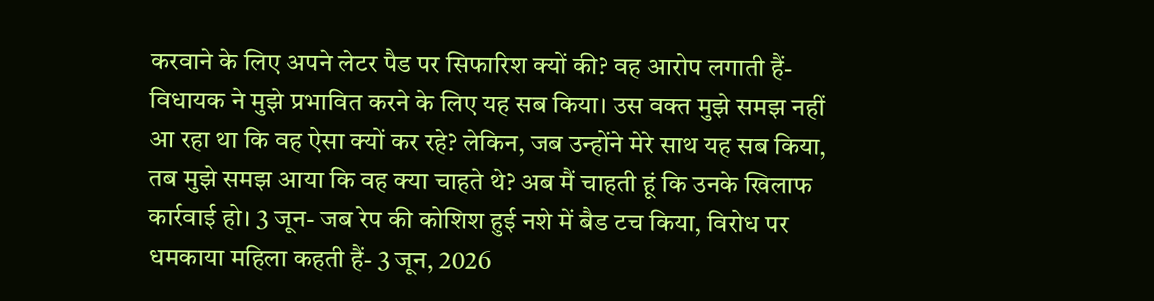करवाने के लिए अपने लेटर पैड पर सिफारिश क्यों की? वह आरोप लगाती हैं- विधायक ने मुझे प्रभावित करने के लिए यह सब किया। उस वक्त मुझे समझ नहीं आ रहा था कि वह ऐसा क्यों कर रहे? लेकिन, जब उन्होंने मेरे साथ यह सब किया, तब मुझे समझ आया कि वह क्या चाहते थे? अब मैं चाहती हूं कि उनके खिलाफ कार्रवाई हो। 3 जून- जब रेप की कोशिश हुई नशे में बैड टच किया, विरोध पर धमकाया महिला कहती हैं- 3 जून, 2026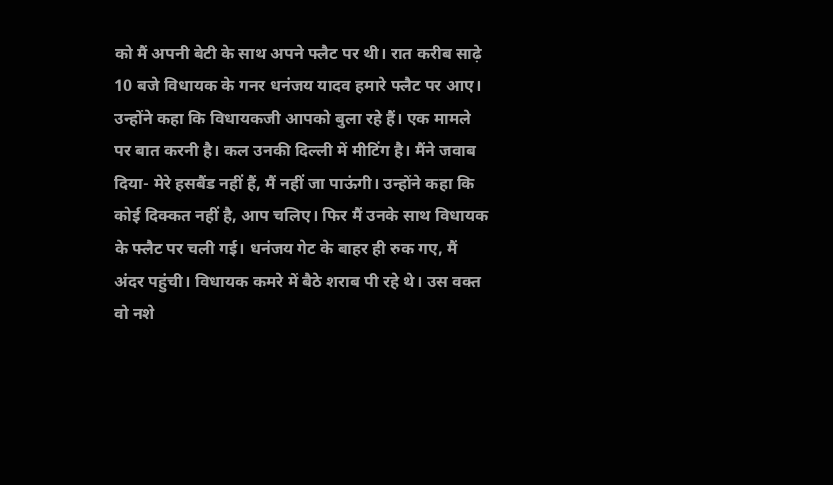को मैं अपनी बेटी के साथ अपने फ्लैट पर थी। रात करीब साढ़े 10 बजे विधायक के गनर धनंजय यादव हमारे फ्लैट पर आए। उन्होंने कहा कि विधायकजी आपको बुला रहे हैं। एक मामले पर बात करनी है। कल उनकी दिल्ली में मीटिंग है। मैंने जवाब दिया- मेरे हसबैंड नहीं हैं, मैं नहीं जा पाऊंगी। उन्होंने कहा कि कोई दिक्कत नहीं है, आप चलिए। फिर मैं उनके साथ विधायक के फ्लैट पर चली गई। धनंजय गेट के बाहर ही रुक गए, मैं अंदर पहुंची। विधायक कमरे में बैठे शराब पी रहे थे। उस वक्त वो नशे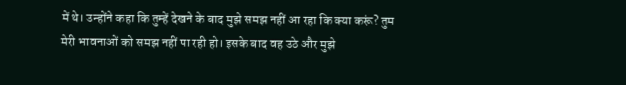में थे। उन्होंने कहा कि तुम्हें देखने के बाद मुझे समझ नहीं आ रहा कि क्या करूं? तुम मेरी भावनाओं को समझ नहीं पा रही हो। इसके बाद वह उठे और मुझे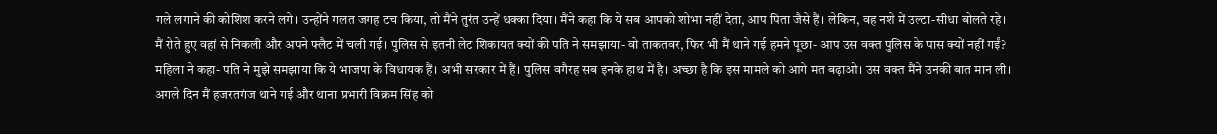गले लगाने की कोशिश करने लगे। उन्होंने गलत जगह टच किया, तो मैंने तुरंत उन्हें धक्का दिया। मैंने कहा कि ये सब आपको शोभा नहीं देता, आप पिता जैसे हैं। लेकिन, वह नशे में उल्टा-सीधा बोलते रहे। मैं रोते हुए वहां से निकली और अपने फ्लैट में चली गई। पुलिस से इतनी लेट शिकायत क्यों की पति ने समझाया- वो ताकतवर, फिर भी मैं थाने गई हमने पूछा- आप उस वक्त पुलिस के पास क्यों नहीं गईं? महिला ने कहा- पति ने मुझे समझाया कि ये भाजपा के विधायक हैं। अभी सरकार में हैं। पुलिस वगैरह सब इनके हाथ में है। अच्छा है कि इस मामले को आगे मत बढ़ाओ। उस वक्त मैंने उनकी बात मान ली। अगले दिन मैं हजरतगंज थाने गई और थाना प्रभारी विक्रम सिंह को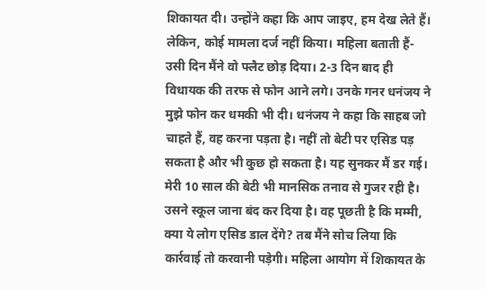शिकायत दी। उन्होंने कहा कि आप जाइए, हम देख लेते हैं। लेकिन, कोई मामला दर्ज नहीं किया। महिला बताती हैं- उसी दिन मैंने वो फ्लैट छोड़ दिया। 2-3 दिन बाद ही विधायक की तरफ से फोन आने लगे। उनके गनर धनंजय ने मुझे फोन कर धमकी भी दी। धनंजय ने कहा कि साहब जो चाहते हैं, वह करना पड़ता है। नहीं तो बेटी पर एसिड पड़ सकता है और भी कुछ हो सकता है। यह सुनकर मैं डर गई। मेरी 10 साल की बेटी भी मानसिक तनाव से गुजर रही है। उसने स्कूल जाना बंद कर दिया है। वह पूछती है कि मम्मी, क्या ये लोग एसिड डाल देंगे? तब मैंने सोच लिया कि कार्रवाई तो करवानी पड़ेगी। महिला आयोग में शिकायत के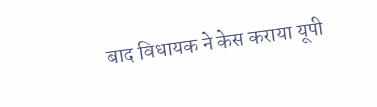बाद विधायक ने केस कराया यूपी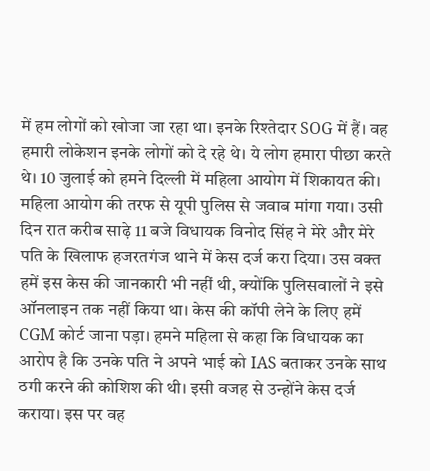में हम लोगों को खोजा जा रहा था। इनके रिश्तेदार SOG में हैं। वह हमारी लोकेशन इनके लोगों को दे रहे थे। ये लोग हमारा पीछा करते थे। 10 जुलाई को हमने दिल्ली में महिला आयोग में शिकायत की। महिला आयोग की तरफ से यूपी पुलिस से जवाब मांगा गया। उसी दिन रात करीब साढ़े 11 बजे विधायक विनोद सिंह ने मेरे और मेरे पति के खिलाफ हजरतगंज थाने में केस दर्ज करा दिया। उस वक्त हमें इस केस की जानकारी भी नहीं थी, क्योंकि पुलिसवालों ने इसे ऑनलाइन तक नहीं किया था। केस की कॉपी लेने के लिए हमें CGM कोर्ट जाना पड़ा। हमने महिला से कहा कि विधायक का आरोप है कि उनके पति ने अपने भाई को IAS बताकर उनके साथ ठगी करने की कोशिश की थी। इसी वजह से उन्होंने केस दर्ज कराया। इस पर वह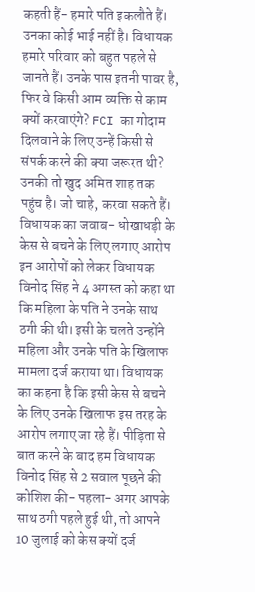कहती हैं- हमारे पति इकलौते हैं। उनका कोई भाई नहीं है। विधायक हमारे परिवार को बहुत पहले से जानते हैं। उनके पास इतनी पावर है, फिर वे किसी आम व्यक्ति से काम क्यों करवाएंगे? FCI का गोदाम दिलवाने के लिए उन्हें किसी से संपर्क करने की क्या जरूरत थी? उनकी तो खुद अमित शाह तक पहुंच है। जो चाहे, करवा सकते हैं। विधायक का जवाब- धोखाधड़ी के केस से बचने के लिए लगाए आरोप इन आरोपों को लेकर विधायक विनोद सिंह ने 4 अगस्त को कहा था कि महिला के पति ने उनके साथ ठगी की थी। इसी के चलते उन्होंने महिला और उनके पति के खिलाफ मामला दर्ज कराया था। विधायक का कहना है कि इसी केस से बचने के लिए उनके खिलाफ इस तरह के आरोप लगाए जा रहे हैं। पीड़िता से बात करने के बाद हम विधायक विनोद सिंह से 2 सवाल पूछने की कोशिश की- पहला- अगर आपके साथ ठगी पहले हुई थी, तो आपने 10 जुलाई को केस क्यों दर्ज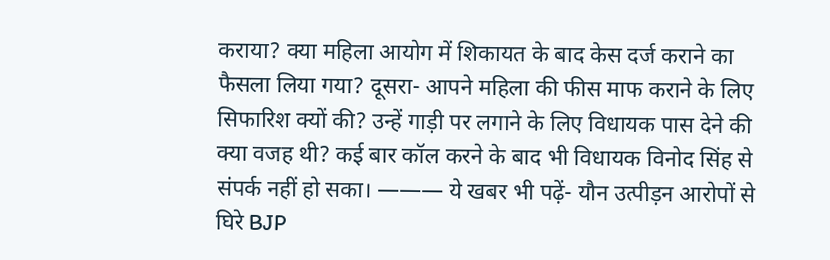कराया? क्या महिला आयोग में शिकायत के बाद केस दर्ज कराने का फैसला लिया गया? दूसरा- आपने महिला की फीस माफ कराने के लिए सिफारिश क्यों की? उन्हें गाड़ी पर लगाने के लिए विधायक पास देने की क्या वजह थी? कई बार कॉल करने के बाद भी विधायक विनोद सिंह से संपर्क नहीं हो सका। ——— ये खबर भी पढ़ें- यौन उत्पीड़न आरोपों से घिरे BJP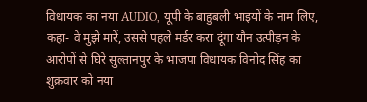विधायक का नया AUDIO, यूपी के बाहुबली भाइयों के नाम लिए, कहा- वे मुझे मारें, उससे पहले मर्डर करा दूंगा यौन उत्पीड़न के आरोपों से घिरे सुल्तानपुर के भाजपा विधायक विनोद सिंह का शुक्रवार को नया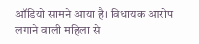ऑडियो सामने आया है। विधायक आरोप लगाने वाली महिला से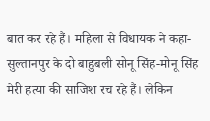बात कर रहे हैं। महिला से विधायक ने कहा- सुल्तानपुर के दो बाहुबली सोनू सिंह-मोनू सिंह मेरी हत्या की साजिश रच रहे हैं। लेकिन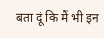बता दूं कि मैं भी इन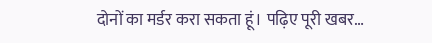दोनों का मर्डर करा सकता हूं। पढ़िए पूरी खबर…